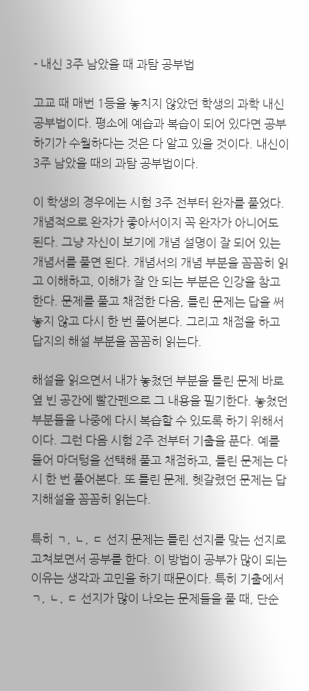- 내신 3주 남았을 때 과탐 공부법

고교 때 매번 1등을 놓치지 않았던 학생의 과학 내신공부법이다. 평소에 예습과 복습이 되어 있다면 공부하기가 수월하다는 것은 다 알고 있을 것이다. 내신이 3주 남았을 때의 과탐 공부법이다.

이 학생의 경우에는 시험 3주 전부터 완자를 풀었다. 개념적으로 완자가 좋아서이지 꼭 완자가 아니어도 된다. 그냥 자신이 보기에 개념 설명이 잘 되어 있는 개념서를 풀면 된다. 개념서의 개념 부분을 꼼꼼히 읽고 이해하고, 이해가 잘 안 되는 부분은 인강을 참고한다. 문제를 풀고 채점한 다음, 틀린 문제는 답을 써놓지 않고 다시 한 번 풀어본다. 그리고 채점을 하고 답지의 해설 부분을 꼼꼼히 읽는다.

해설을 읽으면서 내가 놓쳤던 부분을 틀린 문제 바로 옆 빈 공간에 빨간펜으로 그 내용을 필기한다. 놓쳤던 부분들을 나중에 다시 복습할 수 있도록 하기 위해서이다. 그런 다음 시험 2주 전부터 기출을 푼다. 예를 들어 마더텅을 선택해 풀고 채점하고, 틀린 문제는 다시 한 번 풀어본다. 또 틀린 문제, 헷갈렸던 문제는 답지해설을 꼼꼼히 읽는다.

특히 ㄱ, ㄴ, ㄷ 선지 문제는 틀린 선지를 맞는 선지로 고쳐보면서 공부를 한다. 이 방법이 공부가 많이 되는 이유는 생각과 고민을 하기 때문이다. 특히 기출에서 ㄱ, ㄴ, ㄷ 선지가 많이 나오는 문제들을 풀 때, 단순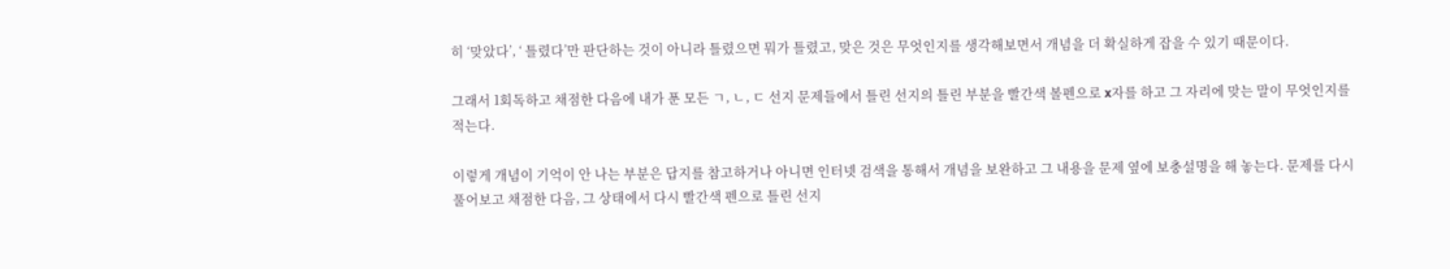히 ‘맞았다’, ‘ 틀렸다’만 판단하는 것이 아니라 틀렸으면 뭐가 틀렸고, 맞은 것은 무엇인지를 생각해보면서 개념을 더 확실하게 잡을 수 있기 때문이다.

그래서 1회독하고 채점한 다음에 내가 푼 모든 ㄱ, ㄴ, ㄷ 선지 문제들에서 틀린 선지의 틀린 부분을 빨간색 볼펜으로 x자를 하고 그 자리에 맞는 말이 무엇인지를 적는다.

이렇게 개념이 기억이 안 나는 부분은 답지를 참고하거나 아니면 인터넷 검색을 통해서 개념을 보완하고 그 내용을 문제 옆에 보충설명을 해 놓는다. 문제를 다시 풀어보고 채점한 다음, 그 상태에서 다시 빨간색 펜으로 틀린 선지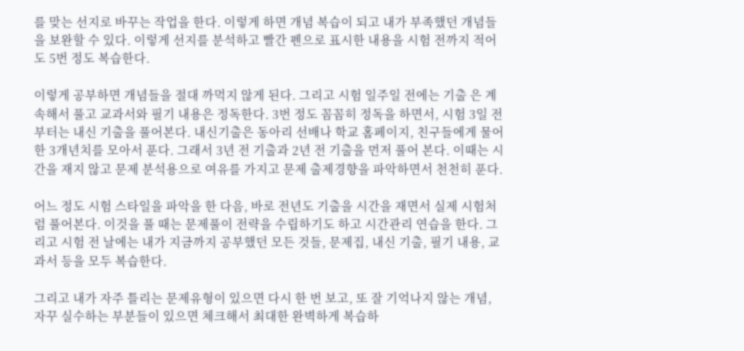를 맞는 선지로 바꾸는 작업을 한다. 이렇게 하면 개념 복습이 되고 내가 부족했던 개념들을 보완할 수 있다. 이렇게 선지를 분석하고 빨간 펜으로 표시한 내용을 시험 전까지 적어도 5번 정도 복습한다.

이렇게 공부하면 개념들을 절대 까먹지 않게 된다. 그리고 시험 일주일 전에는 기출 은 계속해서 풀고 교과서와 필기 내용은 정독한다. 3번 정도 꼼꼼히 정독을 하면서, 시험 3일 전부터는 내신 기출을 풀어본다. 내신기출은 동아리 선배나 학교 홈페이지, 친구들에게 물어 한 3개년치를 모아서 푼다. 그래서 3년 전 기출과 2년 전 기출을 먼저 풀어 본다. 이때는 시간을 재지 않고 문제 분석용으로 여유를 가지고 문제 출제경향을 파악하면서 천천히 푼다.

어느 정도 시험 스타일을 파악을 한 다음, 바로 전년도 기출을 시간을 재면서 실제 시험처럼 풀어본다. 이것을 풀 때는 문제풀이 전략을 수립하기도 하고 시간관리 연습을 한다. 그리고 시험 전 날에는 내가 지금까지 공부했던 모든 것들, 문제집, 내신 기출, 필기 내용, 교과서 등을 모두 복습한다.

그리고 내가 자주 틀리는 문제유형이 있으면 다시 한 번 보고, 또 잘 기억나지 않는 개념, 자꾸 실수하는 부분들이 있으면 체크해서 최대한 완벽하게 복습하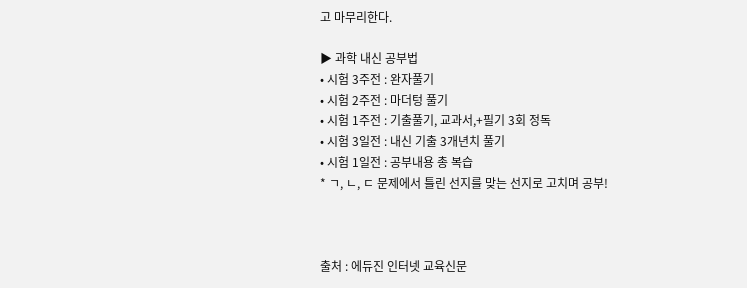고 마무리한다.

▶ 과학 내신 공부법
• 시험 3주전 : 완자풀기
• 시험 2주전 : 마더텅 풀기
• 시험 1주전 : 기출풀기, 교과서,+필기 3회 정독
• 시험 3일전 : 내신 기출 3개년치 풀기
• 시험 1일전 : 공부내용 총 복습
* ㄱ, ㄴ, ㄷ 문제에서 틀린 선지를 맞는 선지로 고치며 공부!



출처 : 에듀진 인터넷 교육신문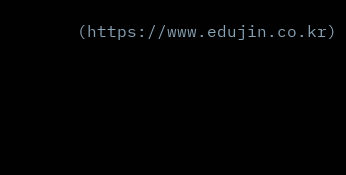(https://www.edujin.co.kr)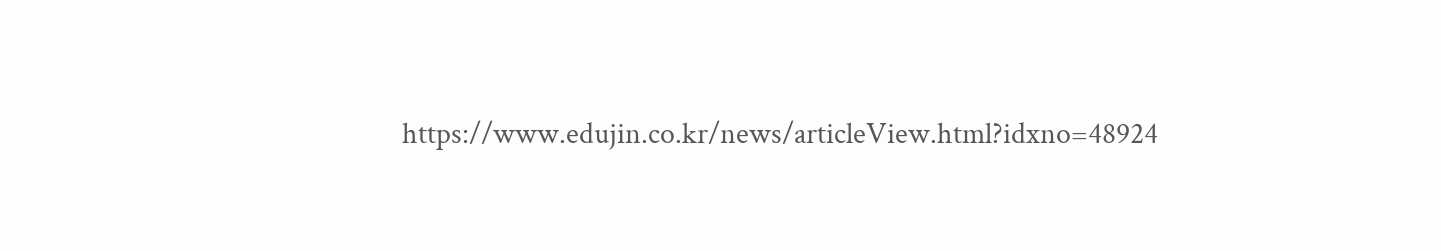https://www.edujin.co.kr/news/articleView.html?idxno=48924